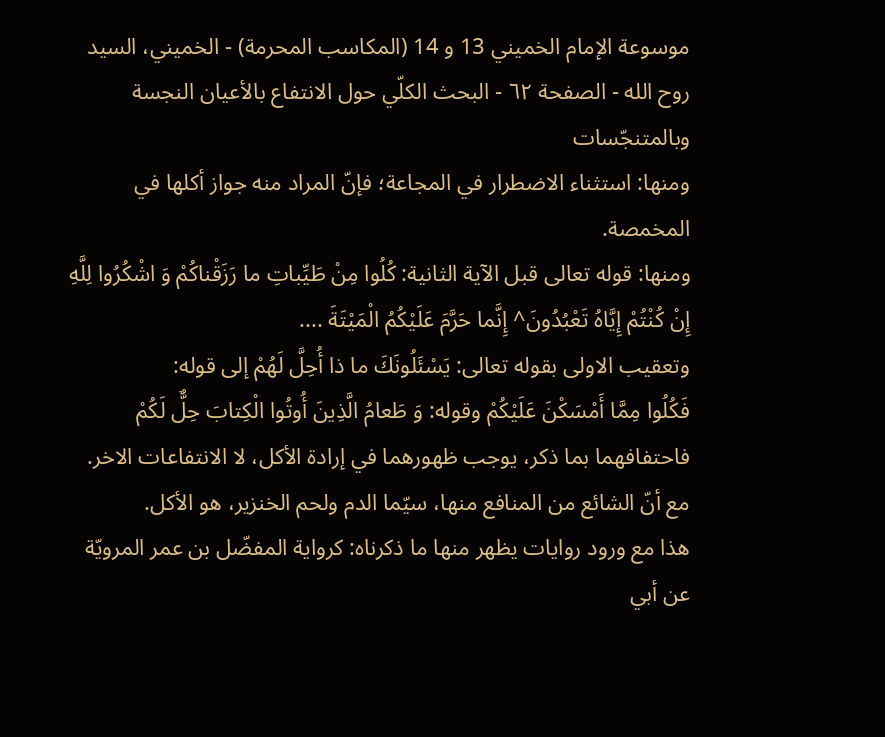موسوعة الإمام الخميني 13 و 14 (المكاسب المحرمة) - الخميني، السيد روح الله - الصفحة ٦٢ - البحث الكلّي حول الانتفاع بالأعيان النجسة وبالمتنجّسات
ومنها: استثناء الاضطرار في المجاعة؛ فإنّ المراد منه جواز أكلها في المخمصة.
ومنها: قوله تعالى قبل الآية الثانية: كُلُوا مِنْ طَيِّباتِ ما رَزَقْناكُمْ وَ اشْكُرُوا لِلَّهِ إِنْ كُنْتُمْ إِيَّاهُ تَعْبُدُونَ^ إِنَّما حَرَّمَ عَلَيْكُمُ الْمَيْتَةَ ....
وتعقيب الاولى بقوله تعالى: يَسْئَلُونَكَ ما ذا أُحِلَّ لَهُمْ إلى قوله:
فَكُلُوا مِمَّا أَمْسَكْنَ عَلَيْكُمْ وقوله: وَ طَعامُ الَّذِينَ أُوتُوا الْكِتابَ حِلٌّ لَكُمْ فاحتفافهما بما ذكر، يوجب ظهورهما في إرادة الأكل، لا الانتفاعات الاخر.
مع أنّ الشائع من المنافع منها، سيّما الدم ولحم الخنزير، هو الأكل.
هذا مع ورود روايات يظهر منها ما ذكرناه: كرواية المفضّل بن عمر المرويّة عن أبي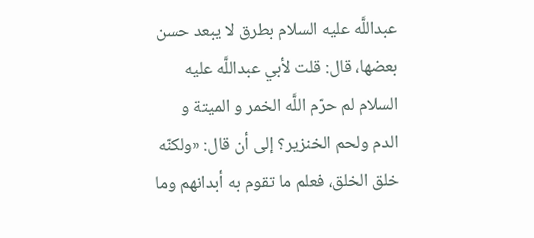عبداللَّه عليه السلام بطرق لا يبعد حسن بعضها، قال: قلت لأبي عبداللَّه عليه السلام لم حرّم اللَّه الخمر و الميتة و الدم ولحم الخنزير؟ إلى أن قال: «ولكنّه خلق الخلق، فعلم ما تقوم به أبدانهم وما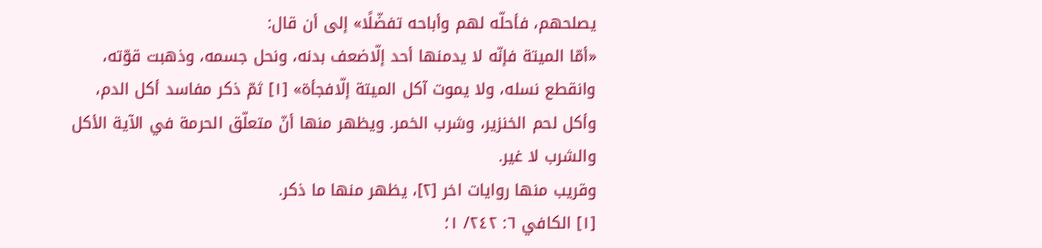يصلحهم، فأحلّه لهم وأباحه تفضّلًا» إلى أن قال:
«أمّا الميتة فإنّه لا يدمنها أحد إلّاضعف بدنه، ونحل جسمه، وذهبت قوّته، وانقطع نسله، ولا يموت آكل الميتة إلّافجأة» [١] ثمّ ذكر مفاسد أكل الدم، وأكل لحم الخنزير، وشرب الخمر. ويظهر منها أنّ متعلّق الحرمة في الآية الأكل والشرب لا غير.
وقريب منها روايات اخر [٢]، يظهر منها ما ذكر.
[١] الكافي ٦: ٢٤٢/ ١؛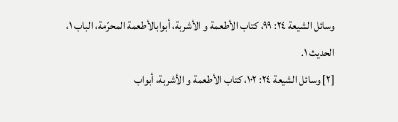وسائل الشيعة ٢٤: ٩٩، كتاب الأطعمة و الأشربة، أبوابالأطعمة المحرّمة، الباب ١، الحديث ١.
[٢] وسائل الشيعة ٢٤: ١٠٢، كتاب الأطعمة و الأشربة، أبواب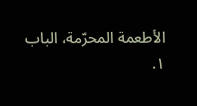الأطعمة المحرّمة، الباب ١.